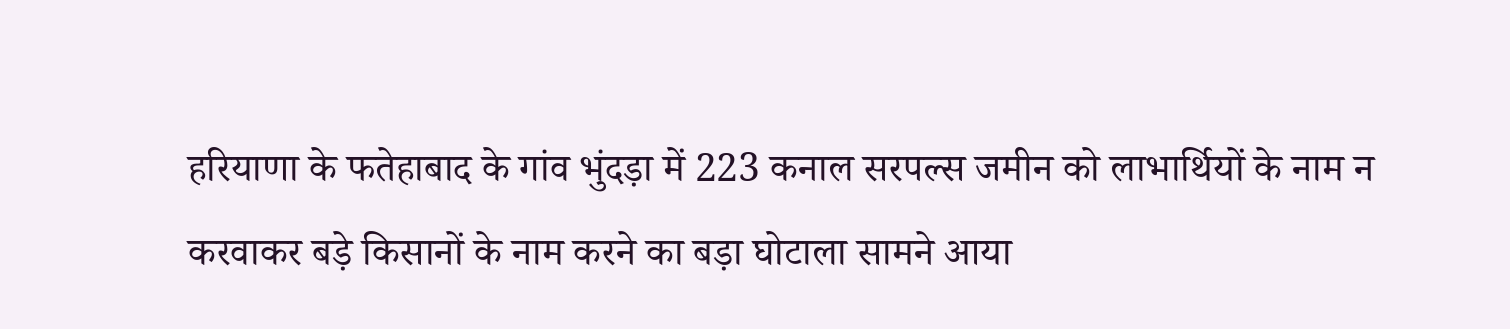हरियाणा के फतेहाबाद के गांव भुंदड़ा में 223 कनाल सरपल्स जमीन को लाभार्थियों के नाम न करवाकर बड़े किसानों के नाम करने का बड़ा घोटाला सामने आया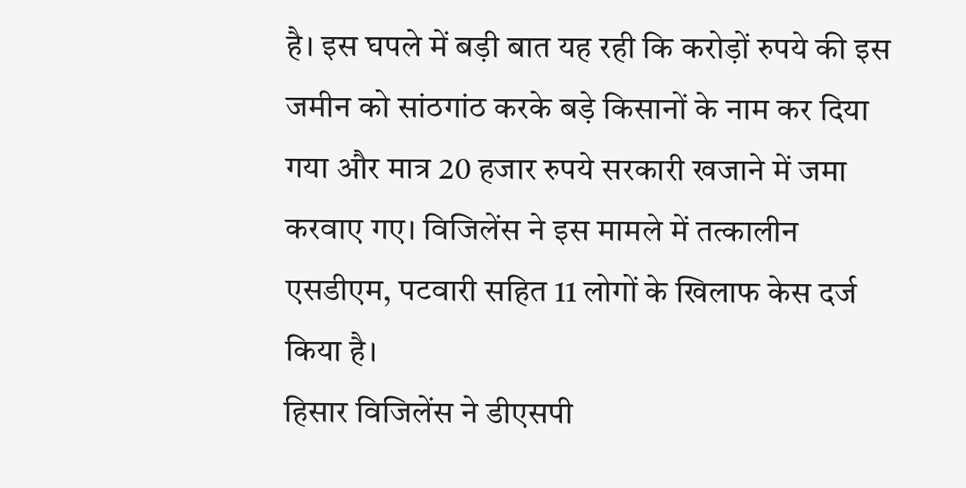है। इस घपले में बड़ी बात यह रही कि करोड़ों रुपये की इस जमीन को सांठगांठ करके बड़े किसानों के नाम कर दिया गया और मात्र 20 हजार रुपये सरकारी खजाने में जमा करवाए गए। विजिलेंस ने इस मामले में तत्कालीन एसडीएम, पटवारी सहित 11 लोगों के खिलाफ केस दर्ज किया है।
हिसार विजिलेंस ने डीएसपी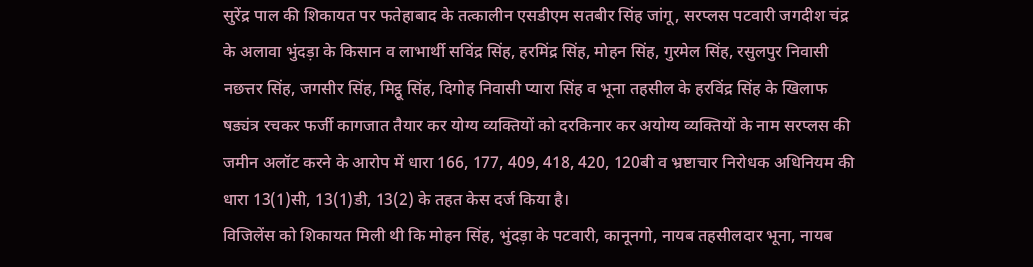सुरेंद्र पाल की शिकायत पर फतेहाबाद के तत्कालीन एसडीएम सतबीर सिंह जांगू, सरप्लस पटवारी जगदीश चंद्र के अलावा भुंदड़ा के किसान व लाभार्थी सविंद्र सिंह, हरमिंद्र सिंह, मोहन सिंह, गुरमेल सिंह, रसुलपुर निवासी नछत्तर सिंह, जगसीर सिंह, मिट्ठू सिंह, दिगोह निवासी प्यारा सिंह व भूना तहसील के हरविंद्र सिंह के खिलाफ षड्यंत्र रचकर फर्जी कागजात तैयार कर योग्य व्यक्तियों को दरकिनार कर अयोग्य व्यक्तियों के नाम सरप्लस की जमीन अलॉट करने के आरोप में धारा 166, 177, 409, 418, 420, 120बी व भ्रष्टाचार निरोधक अधिनियम की धारा 13(1)सी, 13(1)डी, 13(2) के तहत केस दर्ज किया है।
विजिलेंस को शिकायत मिली थी कि मोहन सिंह, भुंदड़ा के पटवारी, कानूनगो, नायब तहसीलदार भूना, नायब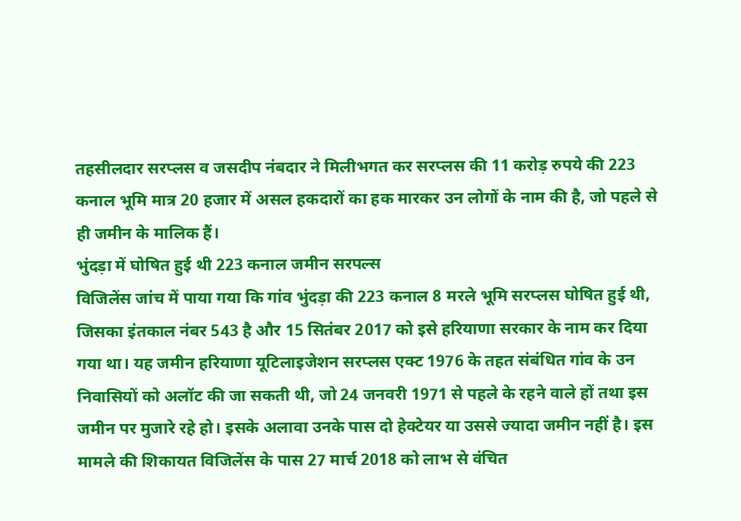तहसीलदार सरप्लस व जसदीप नंबदार ने मिलीभगत कर सरप्लस की 11 करोड़ रुपये की 223 कनाल भूमि मात्र 20 हजार में असल हकदारों का हक मारकर उन लोगों के नाम की है, जो पहले से ही जमीन के मालिक हैं।
भुंदड़ा में घोषित हुई थी 223 कनाल जमीन सरपल्स
विजिलेंस जांच में पाया गया कि गांव भुंदड़ा की 223 कनाल 8 मरले भूमि सरप्लस घोषित हुई थी, जिसका इंतकाल नंबर 543 है और 15 सितंबर 2017 को इसे हरियाणा सरकार के नाम कर दिया गया था। यह जमीन हरियाणा यूटिलाइजेशन सरप्लस एक्ट 1976 के तहत संबंधित गांव के उन निवासियों को अलॉट की जा सकती थी, जो 24 जनवरी 1971 से पहले के रहने वाले हों तथा इस जमीन पर मुजारे रहे हो। इसके अलावा उनके पास दो हेक्टेयर या उससे ज्यादा जमीन नहीं है। इस मामले की शिकायत विजिलेंस के पास 27 मार्च 2018 को लाभ से वंचित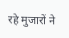रहे मुजारों ने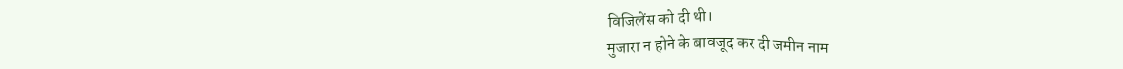विजिलेंस को दी थी।
मुजारा न होने के बावजूद कर दी जमीन नाम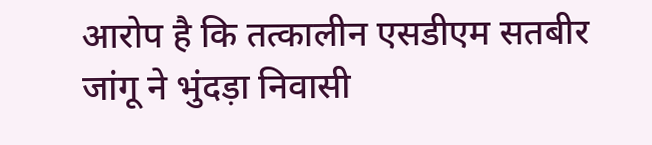आरोप है कि तत्कालीन एसडीएम सतबीर जांगू ने भुंदड़ा निवासी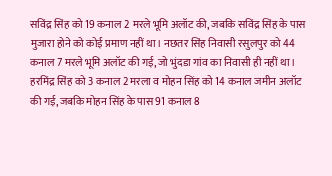सविंद्र सिंह को 19 कनाल 2 मरले भूमि अलॉट की, जबकि सविंद्र सिंह के पास मुजारा होने को कोई प्रमाण नहीं था। नछतर सिंह निवासी रसुलपुर को 44 कनाल 7 मरले भूमि अलॉट की गई, जो भुंदडा गांव का निवासी ही नहीं था। हरमिंद्र सिंह को 3 कनाल 2 मरला व मोहन सिंह को 14 कनाल जमीन अलॉट की गई, जबकि मोहन सिंह के पास 91 कनाल 8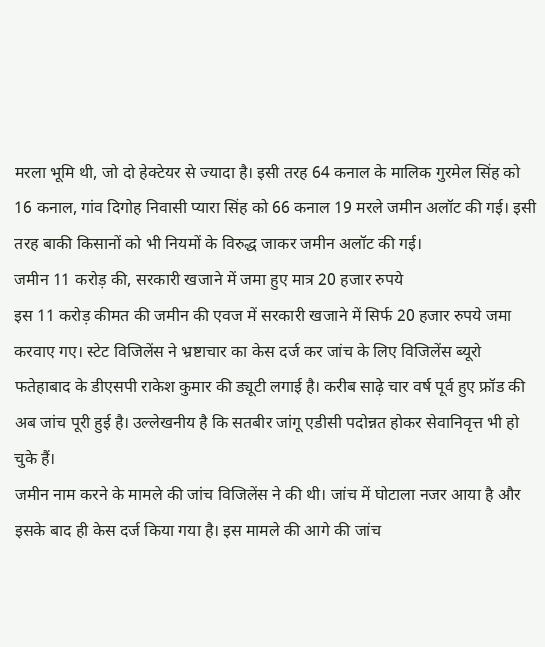मरला भूमि थी, जो दो हेक्टेयर से ज्यादा है। इसी तरह 64 कनाल के मालिक गुरमेल सिंह को 16 कनाल, गांव दिगोह निवासी प्यारा सिंह को 66 कनाल 19 मरले जमीन अलॉट की गई। इसी तरह बाकी किसानों को भी नियमों के विरुद्ध जाकर जमीन अलॉट की गई।
जमीन 11 करोड़ की, सरकारी खजाने में जमा हुए मात्र 20 हजार रुपये
इस 11 करोड़ कीमत की जमीन की एवज में सरकारी खजाने में सिर्फ 20 हजार रुपये जमा करवाए गए। स्टेट विजिलेंस ने भ्रष्टाचार का केस दर्ज कर जांच के लिए विजिलेंस ब्यूरो फतेहाबाद के डीएसपी राकेश कुमार की ड्यूटी लगाई है। करीब साढ़े चार वर्ष पूर्व हुए फ्रॉड की अब जांच पूरी हुई है। उल्लेखनीय है कि सतबीर जांगू एडीसी पदोन्नत होकर सेवानिवृत्त भी हो चुके हैं।
जमीन नाम करने के मामले की जांच विजिलेंस ने की थी। जांच में घोटाला नजर आया है और इसके बाद ही केस दर्ज किया गया है। इस मामले की आगे की जांच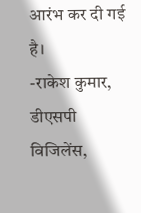आरंभ कर दी गई है।
-राकेश कुमार, डीएसपी विजिलेंस,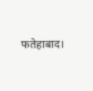फतेहाबाद।